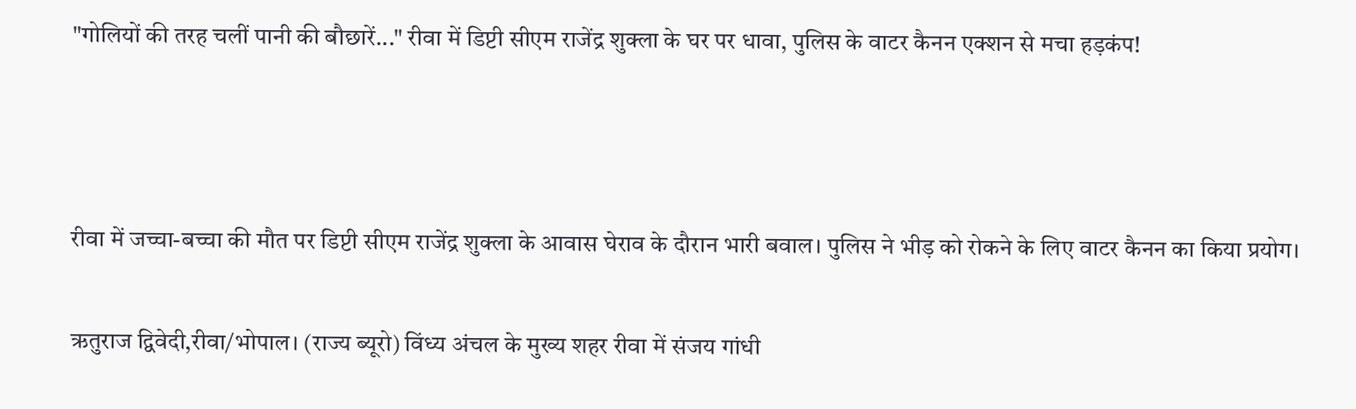"गोलियों की तरह चलीं पानी की बौछारें..." रीवा में डिप्टी सीएम राजेंद्र शुक्ला के घर पर धावा, पुलिस के वाटर कैनन एक्शन से मचा हड़कंप!



रीवा में जच्चा-बच्चा की मौत पर डिप्टी सीएम राजेंद्र शुक्ला के आवास घेराव के दौरान भारी बवाल। पुलिस ने भीड़ को रोकने के लिए वाटर कैनन का किया प्रयोग।

ऋतुराज द्विवेदी,रीवा/भोपाल। (राज्य ब्यूरो) विंध्य अंचल के मुख्य शहर रीवा में संजय गांधी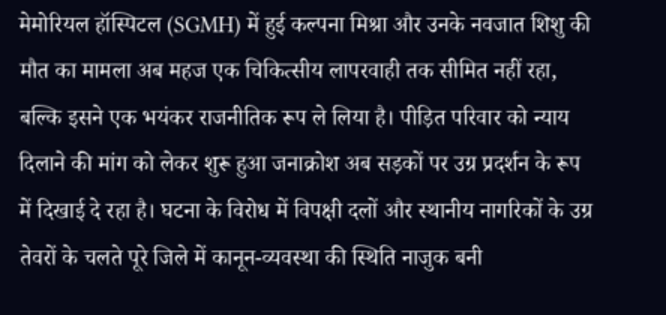मेमोरियल हॉस्पिटल (SGMH) में हुई कल्पना मिश्रा और उनके नवजात शिशु की मौत का मामला अब महज एक चिकित्सीय लापरवाही तक सीमित नहीं रहा, बल्कि इसने एक भयंकर राजनीतिक रूप ले लिया है। पीड़ित परिवार को न्याय दिलाने की मांग को लेकर शुरू हुआ जनाक्रोश अब सड़कों पर उग्र प्रदर्शन के रूप में दिखाई दे रहा है। घटना के विरोध में विपक्षी दलों और स्थानीय नागरिकों के उग्र तेवरों के चलते पूरे जिले में कानून-व्यवस्था की स्थिति नाजुक बनी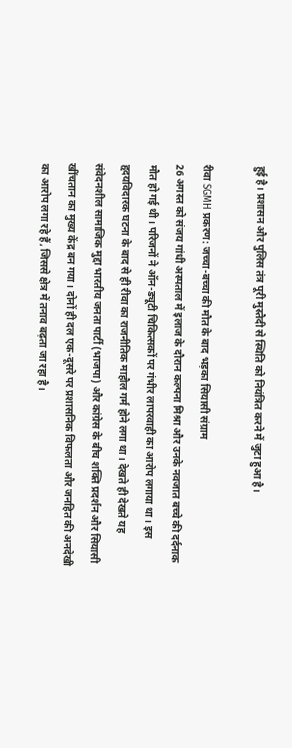हुई है। प्रशासन और पुलिस तंत्र पूरी मुस्तैदी से स्थिति को नियंत्रित करने में जुटा हुआ है।

रीवा SGMH प्रकरण: जच्चा-बच्चा की मौत के बाद भड़का सियासी संग्राम
26 अगस्त को संजय गांधी अस्पताल में इलाज के दौरान कल्पना मिश्रा और उनके नवजात बच्चे की दर्दनाक मौत हो गई थी। परिजनों ने ऑन-ड्यूटी चिकित्सकों पर गंभीर लापरवाही का आरोप लगाया था। इस हृदयविदारक घटना के बाद से ही रीवा का राजनीतिक माहौल गर्म होने लगा था। देखते ही देखते यह संवेदनशील सामाजिक मुद्दा भारतीय जनता पार्टी (भाजपा) और कांग्रेस के बीच शक्ति प्रदर्शन और सियासी खींचतान का मुख्य केंद्र बन गया। दोनों ही दल एक-दूसरे पर प्रशासनिक विफलता और जनहित की अनदेखी का आरोप लगा रहे हैं, जिससे क्षेत्र में तनाव बढ़ता जा रहा है।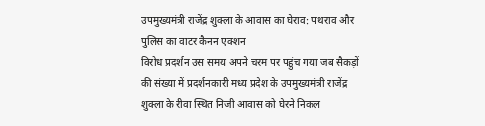उपमुख्यमंत्री राजेंद्र शुक्ला के आवास का घेराव: पथराव और पुलिस का वाटर कैनन एक्शन
विरोध प्रदर्शन उस समय अपने चरम पर पहुंच गया जब सैकड़ों की संख्या में प्रदर्शनकारी मध्य प्रदेश के उपमुख्यमंत्री राजेंद्र शुक्ला के रीवा स्थित निजी आवास को घेरने निकल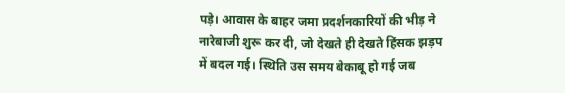पड़े। आवास के बाहर जमा प्रदर्शनकारियों की भीड़ ने नारेबाजी शुरू कर दी, जो देखते ही देखते हिंसक झड़प में बदल गई। स्थिति उस समय बेकाबू हो गई जब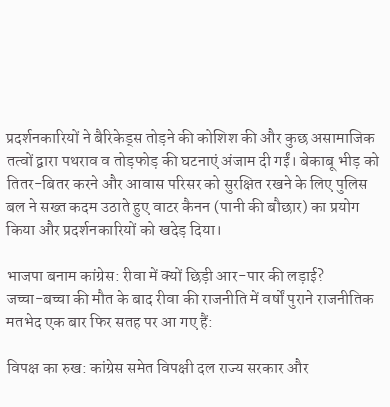प्रदर्शनकारियों ने बैरिकेड्स तोड़ने की कोशिश की और कुछ असामाजिक तत्वों द्वारा पथराव व तोड़फोड़ की घटनाएं अंजाम दी गईं। बेकाबू भीड़ को तितर-बितर करने और आवास परिसर को सुरक्षित रखने के लिए पुलिस बल ने सख्त कदम उठाते हुए वाटर कैनन (पानी की बौछार) का प्रयोग किया और प्रदर्शनकारियों को खदेड़ दिया।

भाजपा बनाम कांग्रेस: रीवा में क्यों छिड़ी आर-पार की लड़ाई?
जच्चा-बच्चा की मौत के बाद रीवा की राजनीति में वर्षों पुराने राजनीतिक मतभेद एक बार फिर सतह पर आ गए हैं:

विपक्ष का रुख: कांग्रेस समेत विपक्षी दल राज्य सरकार और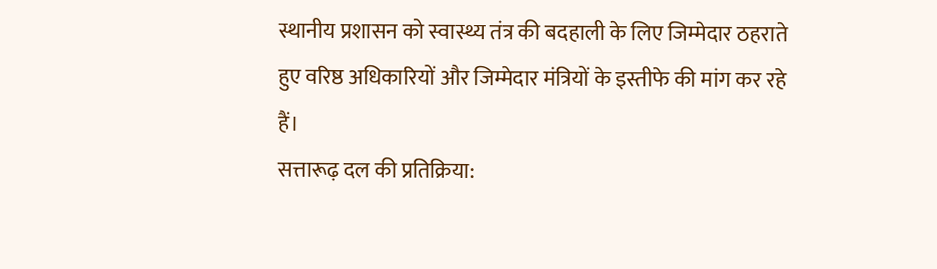स्थानीय प्रशासन को स्वास्थ्य तंत्र की बदहाली के लिए जिम्मेदार ठहराते हुए वरिष्ठ अधिकारियों और जिम्मेदार मंत्रियों के इस्तीफे की मांग कर रहे हैं।
सत्तारूढ़ दल की प्रतिक्रिया: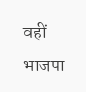वहीं भाजपा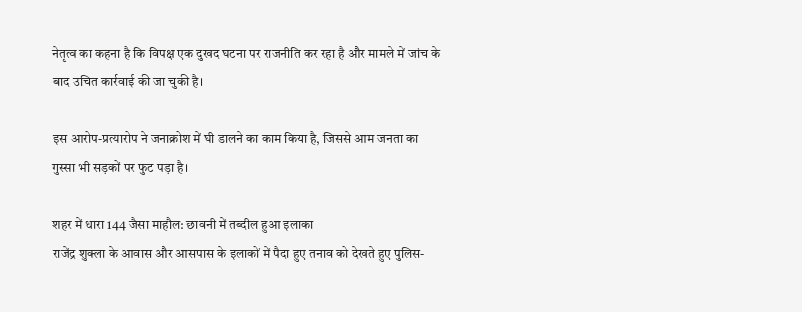नेतृत्व का कहना है कि विपक्ष एक दुखद घटना पर राजनीति कर रहा है और मामले में जांच के बाद उचित कार्रवाई की जा चुकी है।

इस आरोप-प्रत्यारोप ने जनाक्रोश में घी डालने का काम किया है, जिससे आम जनता का गुस्सा भी सड़कों पर फुट पड़ा है।

शहर में धारा 144 जैसा माहौल: छावनी में तब्दील हुआ इलाका
राजेंद्र शुक्ला के आवास और आसपास के इलाकों में पैदा हुए तनाव को देखते हुए पुलिस-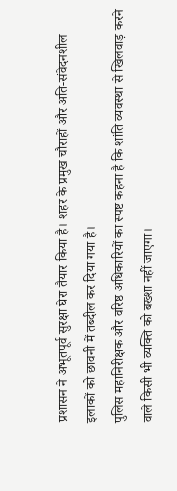प्रशासन ने अभूतपूर्व सुरक्षा घेरा तैयार किया है। शहर के प्रमुख चौराहों और अति-संवेदनशील इलाकों को छावनी में तब्दील कर दिया गया है।
पुलिस महानिरीक्षक और वरिष्ठ अधिकारियों का स्पष्ट कहना है कि शांति व्यवस्था से खिलवाड़ करने वाले किसी भी व्यक्ति को बख्शा नहीं जाएगा।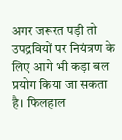अगर जरूरत पड़ी तो उपद्रवियों पर नियंत्रण के लिए आगे भी कड़ा बल प्रयोग किया जा सकता है। फिलहाल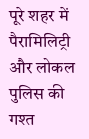पूरे शहर में पैरामिलिट्री और लोकल पुलिस की गश्त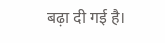बढ़ा दी गई है।